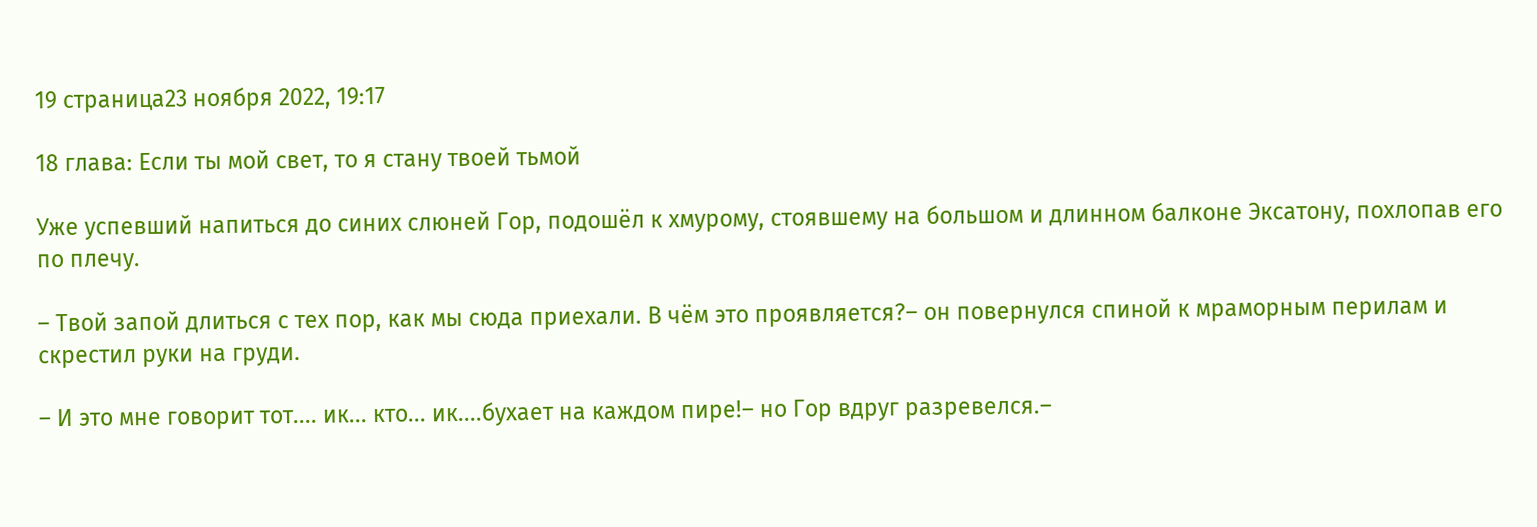19 страница23 ноября 2022, 19:17

18 глава: Если ты мой свет, то я стану твоей тьмой

Уже успевший напиться до синих слюней Гор, подошёл к хмурому, стоявшему на большом и длинном балконе Эксатону, похлопав его по плечу.

– Твой запой длиться с тех пор, как мы сюда приехали. В чём это проявляется?– он повернулся спиной к мраморным перилам и скрестил руки на груди.

– И это мне говорит тот.... ик... кто... ик....бухает на каждом пире!– но Гор вдруг разревелся.–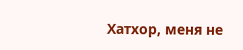Хатхор, меня не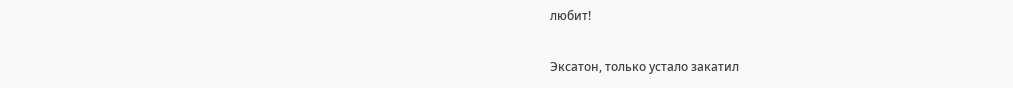любит!

Эксатон, только устало закатил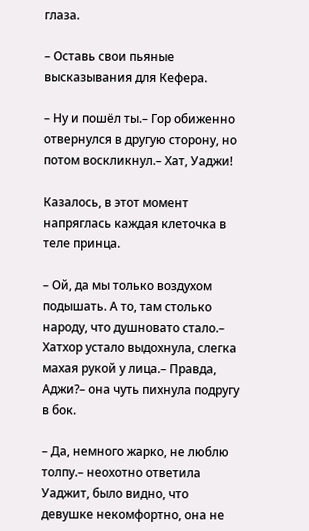глаза.

– Оставь свои пьяные высказывания для Кефера.

– Ну и пошёл ты.– Гор обиженно отвернулся в другую сторону, но потом воскликнул.– Хат, Уаджи!

Казалось, в этот момент напряглась каждая клеточка в теле принца.

– Ой, да мы только воздухом подышать. А то, там столько народу, что душновато стало.– Хатхор устало выдохнула, слегка махая рукой у лица.– Правда, Аджи?– она чуть пихнула подругу в бок.

– Да, немного жарко, не люблю толпу.– неохотно ответила Уаджит, было видно, что девушке некомфортно, она не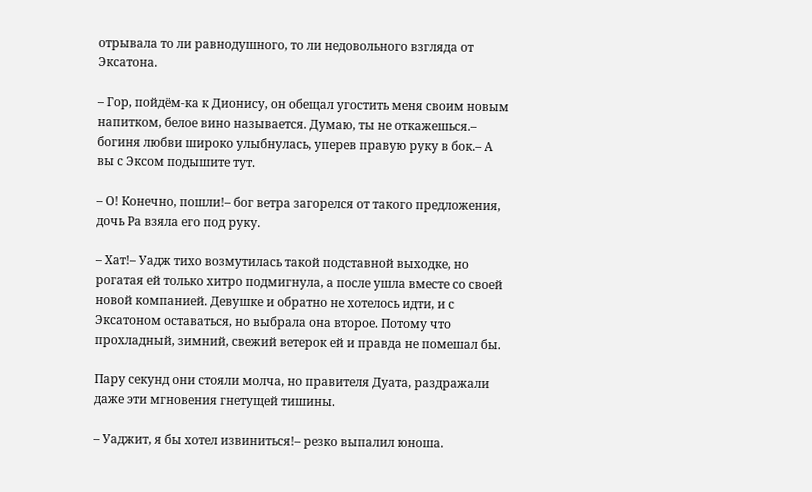отрывала то ли равнодушного, то ли недовольного взгляда от Эксатона.

– Гор, пойдём-ка к Дионису, он обещал угостить меня своим новым напитком, белое вино называется. Думаю, ты не откажешься.– богиня любви широко улыбнулась, уперев правую руку в бок.– А вы с Эксом подышите тут.

– О! Конечно, пошли!– бог ветра загорелся от такого предложения, дочь Ра взяла его под руку.

– Хат!– Уадж тихо возмутилась такой подставной выходке, но рогатая ей только хитро подмигнула, а после ушла вместе со своей новой компанией. Девушке и обратно не хотелось идти, и с Эксатоном оставаться, но выбрала она второе. Потому что прохладный, зимний, свежий ветерок ей и правда не помешал бы.

Пару секунд они стояли молча, но правителя Дуата, раздражали даже эти мгновения гнетущей тишины.

– Уаджит, я бы хотел извиниться!– резко выпалил юноша.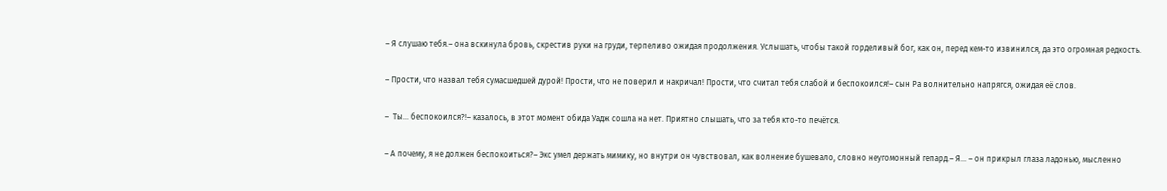– Я слушаю тебя.– она вскинула бровь, скрестив руки на груди, терпеливо ожидая продолжения. Услышать, чтобы такой горделивый бог, как он, перед кем-то извинился, да это огромная редкость.

– Прости, что назвал тебя сумасшедшей дурой! Прости, что не поверил и накричал! Прости, что считал тебя слабой и беспокоился!– сын Ра волнительно напрягся, ожидая её слов.

–  Ты... беспокоился?!– казалось, в этот момент обида Уадж сошла на нет. Приятно слышать, что за тебя кто-то печётся.

– А почему, я не должен беспокоиться?– Экс умел держать мимику, но внутри он чувствовал, как волнение бушевало, словно неугомонный гепард.– Я... – он прикрыл глаза ладонью, мысленно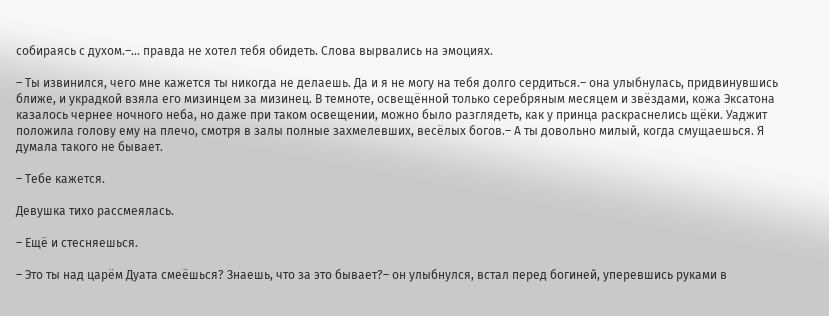собираясь с духом.–... правда не хотел тебя обидеть. Слова вырвались на эмоциях.

– Ты извинился, чего мне кажется ты никогда не делаешь. Да и я не могу на тебя долго сердиться.– она улыбнулась, придвинувшись ближе, и украдкой взяла его мизинцем за мизинец. В темноте, освещённой только серебряным месяцем и звёздами, кожа Эксатона казалось чернее ночного неба, но даже при таком освещении, можно было разглядеть, как у принца раскраснелись щёки. Уаджит положила голову ему на плечо, смотря в залы полные захмелевших, весёлых богов.– А ты довольно милый, когда смущаешься. Я думала такого не бывает.

– Тебе кажется.

Девушка тихо рассмеялась.

– Ещё и стесняешься.

– Это ты над царём Дуата смеёшься? Знаешь, что за это бывает?– он улыбнулся, встал перед богиней, уперевшись руками в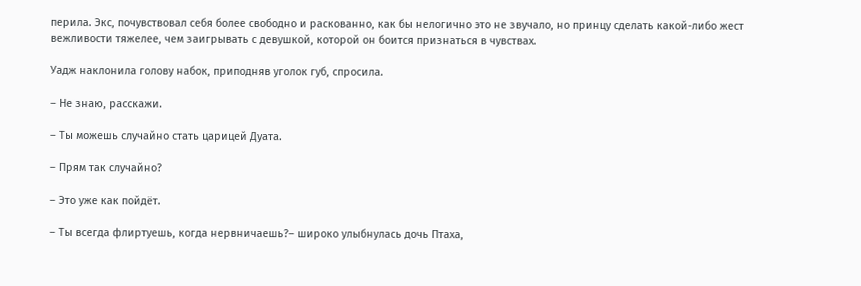перила. Экс, почувствовал себя более свободно и раскованно, как бы нелогично это не звучало, но принцу сделать какой-либо жест вежливости тяжелее, чем заигрывать с девушкой, которой он боится признаться в чувствах.

Уадж наклонила голову набок, приподняв уголок губ, спросила.

– Не знаю, расскажи.

– Ты можешь случайно стать царицей Дуата.

– Прям так случайно?

– Это уже как пойдёт.

– Ты всегда флиртуешь, когда нервничаешь?– широко улыбнулась дочь Птаха,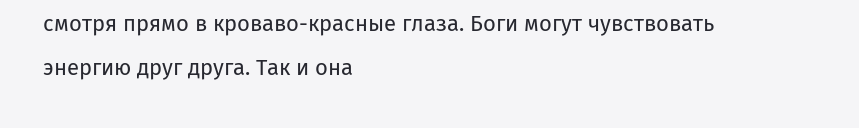смотря прямо в кроваво-красные глаза. Боги могут чувствовать энергию друг друга. Так и она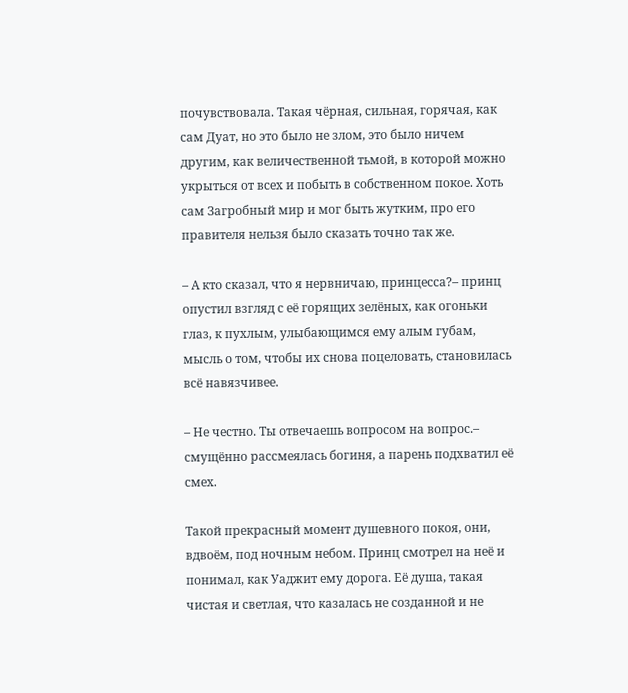почувствовала. Такая чёрная, сильная, горячая, как сам Дуат, но это было не злом, это было ничем другим, как величественной тьмой, в которой можно укрыться от всех и побыть в собственном покое. Хоть сам Загробный мир и мог быть жутким, про его правителя нельзя было сказать точно так же.

– А кто сказал, что я нервничаю, принцесса?– принц опустил взгляд с её горящих зелёных, как огоньки глаз, к пухлым, улыбающимся ему алым губам, мысль о том, чтобы их снова поцеловать, становилась всё навязчивее.

– Не честно. Ты отвечаешь вопросом на вопрос.– смущённо рассмеялась богиня, а парень подхватил её смех.

Такой прекрасный момент душевного покоя, они, вдвоём, под ночным небом. Принц смотрел на неё и понимал, как Уаджит ему дорога. Её душа, такая чистая и светлая, что казалась не созданной и не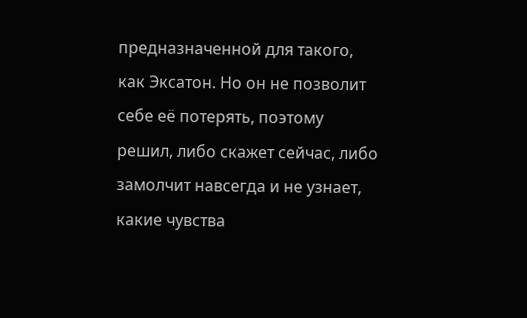предназначенной для такого, как Эксатон. Но он не позволит себе её потерять, поэтому решил, либо скажет сейчас, либо замолчит навсегда и не узнает, какие чувства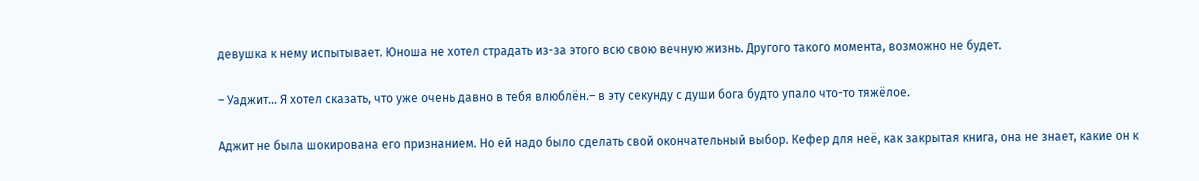девушка к нему испытывает. Юноша не хотел страдать из-за этого всю свою вечную жизнь. Другого такого момента, возможно не будет.

– Уаджит... Я хотел сказать, что уже очень давно в тебя влюблён.– в эту секунду с души бога будто упало что-то тяжёлое.

Аджит не была шокирована его признанием. Но ей надо было сделать свой окончательный выбор. Кефер для неё, как закрытая книга, она не знает, какие он к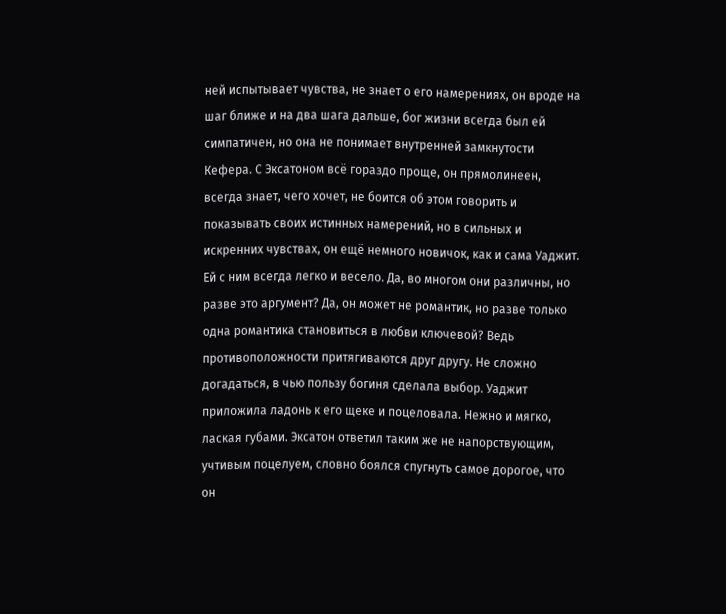ней испытывает чувства, не знает о его намерениях, он вроде на шаг ближе и на два шага дальше, бог жизни всегда был ей симпатичен, но она не понимает внутренней замкнутости Кефера. С Эксатоном всё гораздо проще, он прямолинеен, всегда знает, чего хочет, не боится об этом говорить и показывать своих истинных намерений, но в сильных и искренних чувствах, он ещё немного новичок, как и сама Уаджит. Ей с ним всегда легко и весело. Да, во многом они различны, но разве это аргумент? Да, он может не романтик, но разве только одна романтика становиться в любви ключевой? Ведь противоположности притягиваются друг другу. Не сложно догадаться, в чью пользу богиня сделала выбор. Уаджит приложила ладонь к его щеке и поцеловала. Нежно и мягко, лаская губами. Эксатон ответил таким же не напорствующим, учтивым поцелуем, словно боялся спугнуть самое дорогое, что он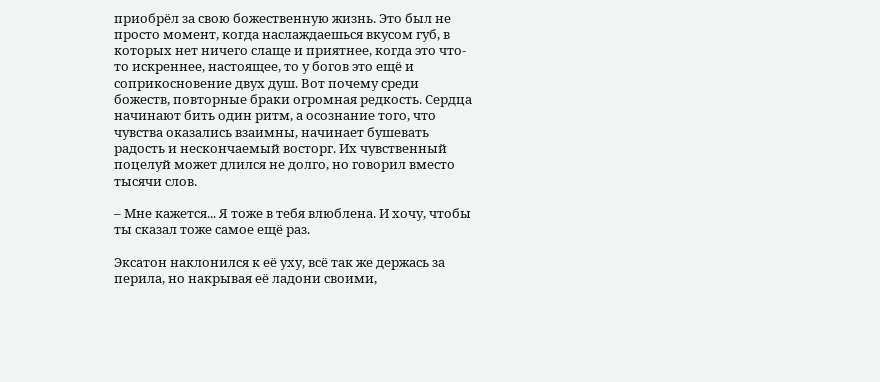приобрёл за свою божественную жизнь. Это был не просто момент, когда наслаждаешься вкусом губ, в которых нет ничего слаще и приятнее, когда это что-то искреннее, настоящее, то у богов это ещё и соприкосновение двух душ. Вот почему среди божеств, повторные браки огромная редкость. Сердца начинают бить один ритм, а осознание того, что чувства оказались взаимны, начинает бушевать радость и нескончаемый восторг. Их чувственный поцелуй может длился не долго, но говорил вместо тысячи слов.

– Мне кажется... Я тоже в тебя влюблена. И хочу, чтобы ты сказал тоже самое ещё раз.

Эксатон наклонился к её уху, всё так же держась за перила, но накрывая её ладони своими,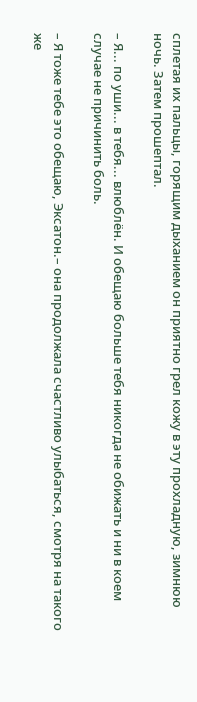сплетая их пальцы, горящим дыханием он приятно грел кожу в эту прохладную, зимнюю ночь. Затем прошептал.

– Я... по уши... в тебя... влюблён. И обещаю больше тебя никогда не обижать и ни в коем случае не причинить боль.

– Я тоже тебе это обещаю, Эксатон.– она продолжала счастливо улыбаться, смотря на такого же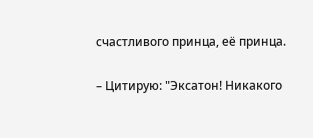счастливого принца, её принца.

– Цитирую: "Эксатон! Никакого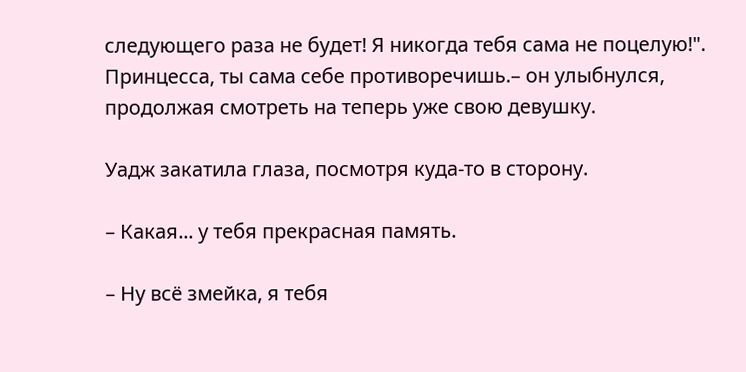следующего раза не будет! Я никогда тебя сама не поцелую!". Принцесса, ты сама себе противоречишь.– он улыбнулся, продолжая смотреть на теперь уже свою девушку.

Уадж закатила глаза, посмотря куда-то в сторону.

– Какая... у тебя прекрасная память.

– Ну всё змейка, я тебя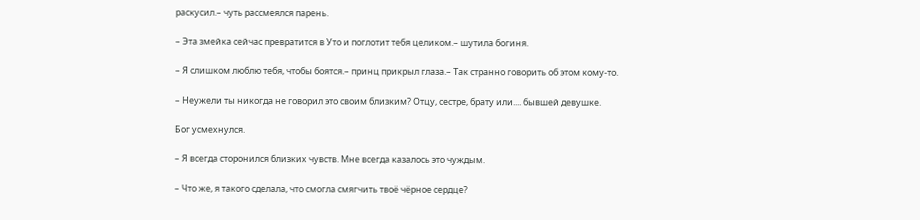раскусил.– чуть рассмеялся парень.

– Эта змейка сейчас превратится в Уто и поглотит тебя целиком.– шутила богиня.

– Я слишком люблю тебя, чтобы боятся.– принц прикрыл глаза.– Так странно говорить об этом кому-то.

– Неужели ты никогда не говорил это своим близким? Отцу, сестре, брату или.... бывшей девушке.

Бог усмехнулся.

– Я всегда сторонился близких чувств. Мне всегда казалось это чуждым.

– Что же, я такого сделала, что смогла смягчить твоё чёрное сердце?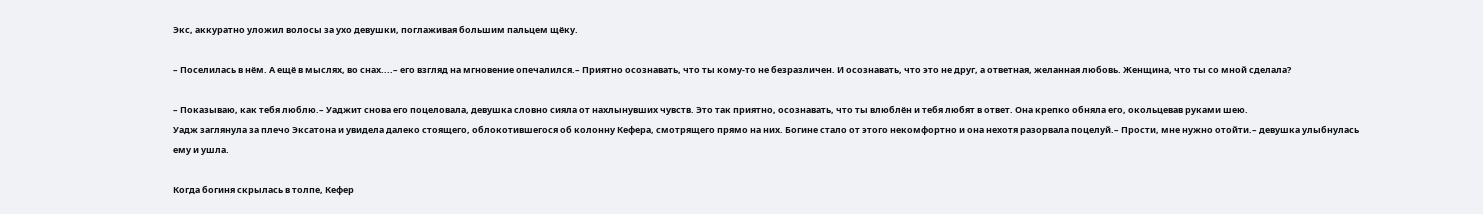Экс, аккуратно уложил волосы за ухо девушки, поглаживая большим пальцем щёку.

– Поселилась в нём. А ещё в мыслях, во снах....– его взгляд на мгновение опечалился.– Приятно осознавать, что ты кому-то не безразличен. И осознавать, что это не друг, а ответная, желанная любовь. Женщина, что ты со мной сделала?

– Показываю, как тебя люблю.– Уаджит снова его поцеловала, девушка словно сияла от нахлынувших чувств. Это так приятно, осознавать, что ты влюблён и тебя любят в ответ. Она крепко обняла его, окольцевав руками шею.
Уадж заглянула за плечо Эксатона и увидела далеко стоящего, облокотившегося об колонну Кефера, смотрящего прямо на них. Богине стало от этого некомфортно и она нехотя разорвала поцелуй.– Прости, мне нужно отойти.– девушка улыбнулась ему и ушла.

Когда богиня скрылась в толпе, Кефер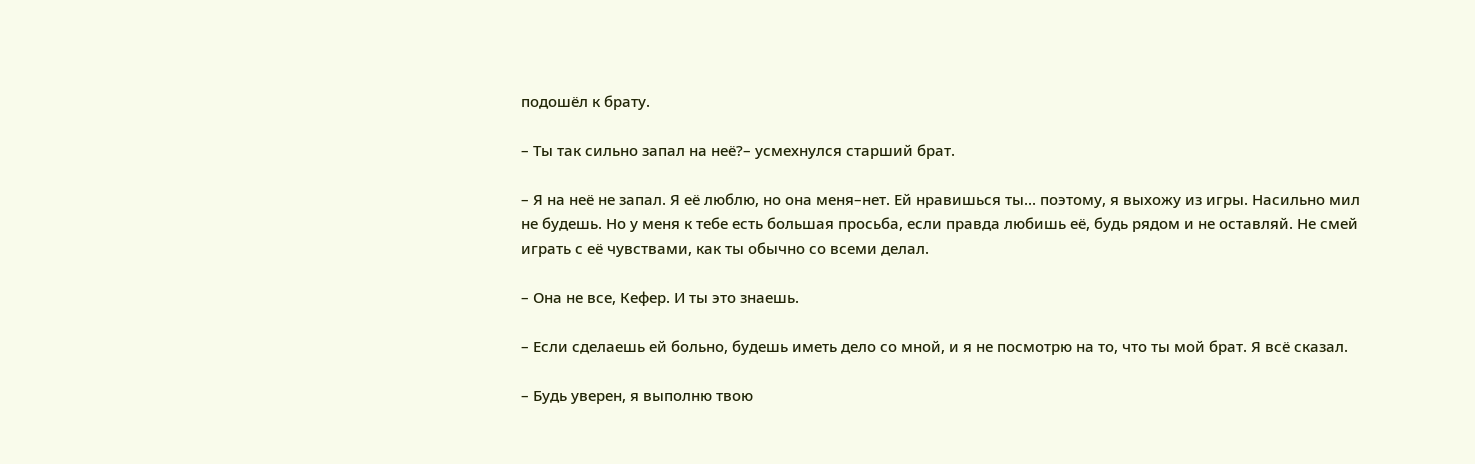подошёл к брату.

– Ты так сильно запал на неё?– усмехнулся старший брат.

– Я на неё не запал. Я её люблю, но она меня–нет. Ей нравишься ты... поэтому, я выхожу из игры. Насильно мил не будешь. Но у меня к тебе есть большая просьба, если правда любишь её, будь рядом и не оставляй. Не смей играть с её чувствами, как ты обычно со всеми делал.

– Она не все, Кефер. И ты это знаешь.

– Если сделаешь ей больно, будешь иметь дело со мной, и я не посмотрю на то, что ты мой брат. Я всё сказал.

– Будь уверен, я выполню твою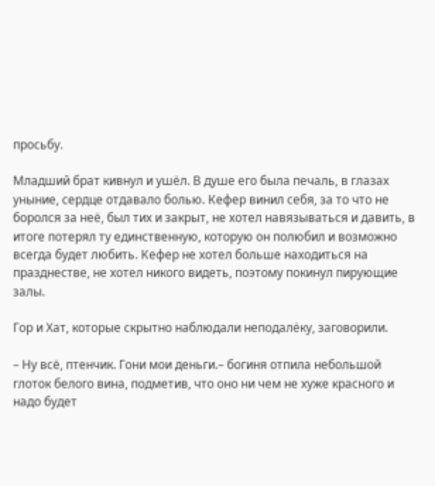просьбу.

Младший брат кивнул и ушёл. В душе его была печаль, в глазах уныние, сердце отдавало болью. Кефер винил себя, за то что не боролся за неё, был тих и закрыт, не хотел навязываться и давить, в итоге потерял ту единственную, которую он полюбил и возможно всегда будет любить. Кефер не хотел больше находиться на празднестве, не хотел никого видеть, поэтому покинул пирующие залы.

Гор и Хат, которые скрытно наблюдали неподалёку, заговорили.

– Ну всё, птенчик. Гони мои деньги.– богиня отпила небольшой глоток белого вина, подметив, что оно ни чем не хуже красного и надо будет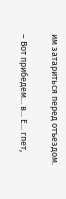им затариться перед отъездом.

– Вот прибедем... в... Е... гпет,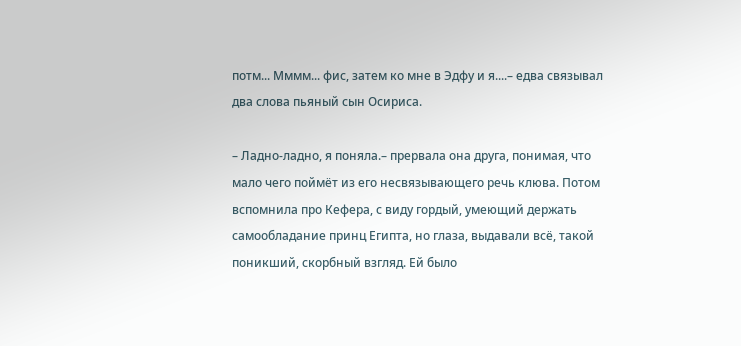потм... Мммм... фис, затем ко мне в Эдфу и я....– едва связывал два слова пьяный сын Осириса.

– Ладно-ладно, я поняла.– прервала она друга, понимая, что мало чего поймёт из его несвязывающего речь клюва. Потом вспомнила про Кефера, с виду гордый, умеющий держать самообладание принц Египта, но глаза, выдавали всё, такой поникший, скорбный взгляд. Ей было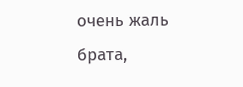очень жаль брата,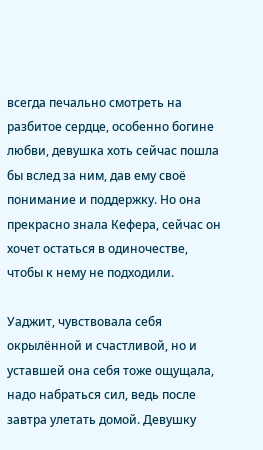всегда печально смотреть на разбитое сердце, особенно богине любви, девушка хоть сейчас пошла бы вслед за ним, дав ему своё понимание и поддержку. Но она прекрасно знала Кефера, сейчас он хочет остаться в одиночестве, чтобы к нему не подходили.

Уаджит, чувствовала себя окрылённой и счастливой, но и уставшей она себя тоже ощущала, надо набраться сил, ведь после завтра улетать домой. Девушку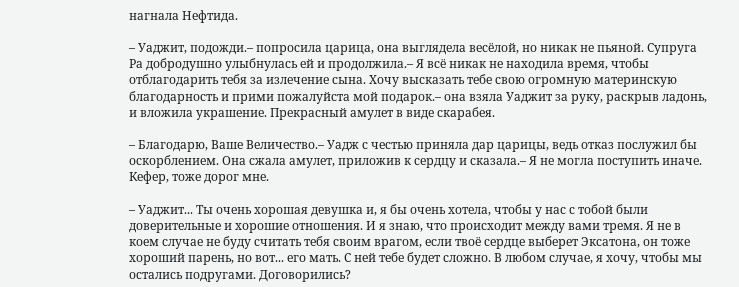нагнала Нефтида.

– Уаджит, подожди.– попросила царица, она выглядела весёлой, но никак не пьяной. Супруга Ра добродушно улыбнулась ей и продолжила.– Я всё никак не находила время, чтобы отблагодарить тебя за излечение сына. Хочу высказать тебе свою огромную материнскую благодарность и прими пожалуйста мой подарок.– она взяла Уаджит за руку, раскрыв ладонь, и вложила украшение. Прекрасный амулет в виде скарабея.

– Благодарю, Ваше Величество.– Уадж с честью приняла дар царицы, ведь отказ послужил бы оскорблением. Она сжала амулет, приложив к сердцу и сказала.– Я не могла поступить иначе. Кефер, тоже дорог мне.

– Уаджит... Ты очень хорошая девушка и, я бы очень хотела, чтобы у нас с тобой были доверительные и хорошие отношения. И я знаю, что происходит между вами тремя. Я не в коем случае не буду считать тебя своим врагом, если твоё сердце выберет Эксатона, он тоже хороший парень, но вот... его мать. С ней тебе будет сложно. В любом случае, я хочу, чтобы мы остались подругами. Договорились?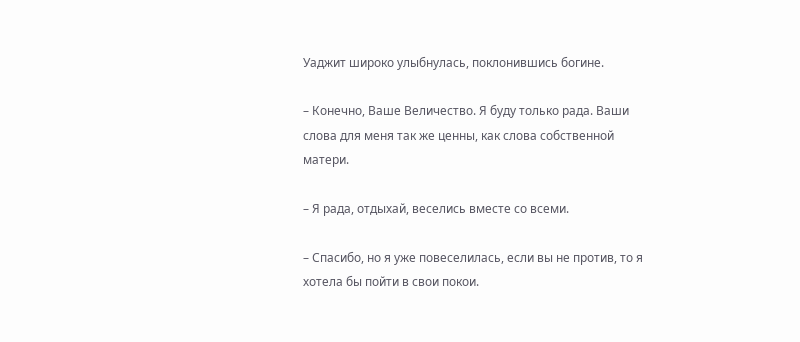Уаджит широко улыбнулась, поклонившись богине.

– Конечно, Ваше Величество. Я буду только рада. Ваши слова для меня так же ценны, как слова собственной матери.

– Я рада, отдыхай, веселись вместе со всеми.

– Спасибо, но я уже повеселилась, если вы не против, то я хотела бы пойти в свои покои.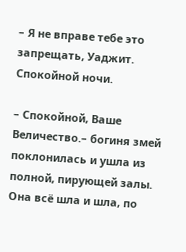– Я не вправе тебе это запрещать, Уаджит. Спокойной ночи.

– Спокойной, Ваше Величество.– богиня змей поклонилась и ушла из полной, пирующей залы. Она всё шла и шла, по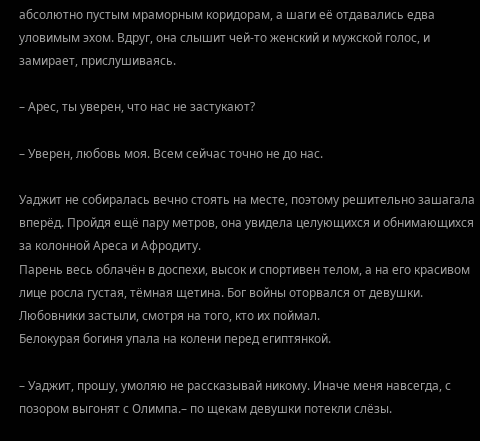абсолютно пустым мраморным коридорам, а шаги её отдавались едва уловимым эхом. Вдруг, она слышит чей-то женский и мужской голос, и замирает, прислушиваясь.

– Арес, ты уверен, что нас не застукают?

– Уверен, любовь моя. Всем сейчас точно не до нас.

Уаджит не собиралась вечно стоять на месте, поэтому решительно зашагала вперёд. Пройдя ещё пару метров, она увидела целующихся и обнимающихся за колонной Ареса и Афродиту.
Парень весь облачён в доспехи, высок и спортивен телом, а на его красивом лице росла густая, тёмная щетина. Бог войны оторвался от девушки. Любовники застыли, смотря на того, кто их поймал.
Белокурая богиня упала на колени перед египтянкой.

– Уаджит, прошу, умоляю не рассказывай никому. Иначе меня навсегда, с позором выгонят с Олимпа.– по щекам девушки потекли слёзы.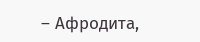– Афродита,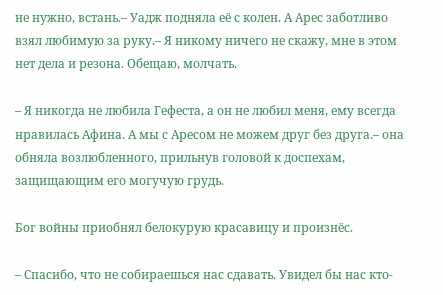не нужно, встань.– Уадж подняла её с колен. А Арес заботливо взял любимую за руку.– Я никому ничего не скажу, мне в этом нет дела и резона. Обещаю, молчать.

– Я никогда не любила Гефеста, а он не любил меня, ему всегда нравилась Афина. А мы с Аресом не можем друг без друга.– она обняла возлюбленного, прильнув головой к доспехам, защищающим его могучую грудь.

Бог войны приобнял белокурую красавицу и произнёс.

– Спасибо, что не собираешься нас сдавать. Увидел бы нас кто-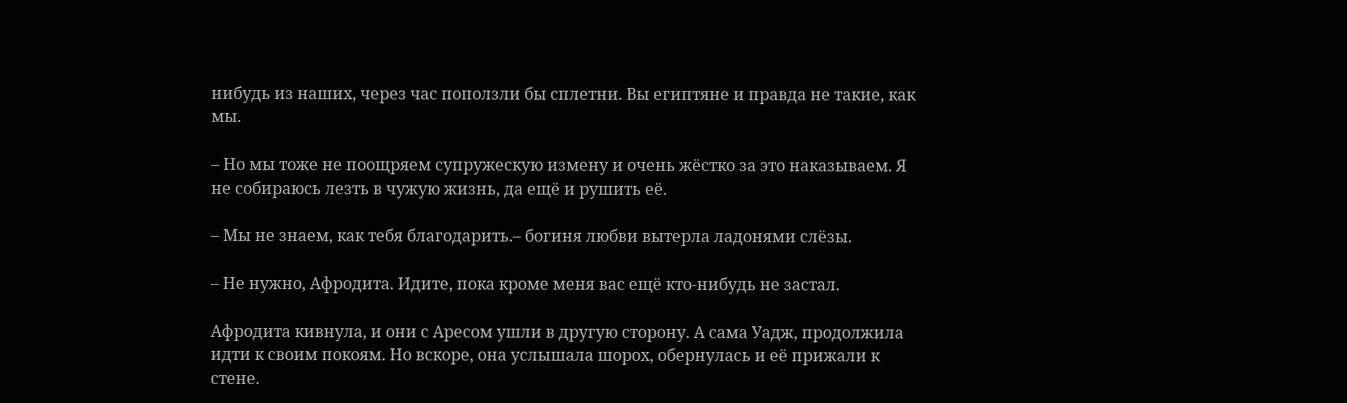нибудь из наших, через час поползли бы сплетни. Вы египтяне и правда не такие, как мы.

– Но мы тоже не поощряем супружескую измену и очень жёстко за это наказываем. Я не собираюсь лезть в чужую жизнь, да ещё и рушить её.

– Мы не знаем, как тебя благодарить.– богиня любви вытерла ладонями слёзы.

– Не нужно, Афродита. Идите, пока кроме меня вас ещё кто-нибудь не застал.

Афродита кивнула, и они с Аресом ушли в другую сторону. А сама Уадж, продолжила идти к своим покоям. Но вскоре, она услышала шорох, обернулась и её прижали к стене.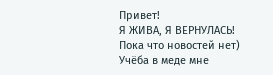Привет!
Я ЖИВА, Я ВЕРНУЛАСЬ!
Пока что новостей нет)
Учёба в меде мне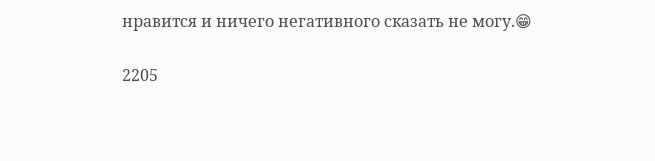нравится и ничего негативного сказать не могу.😁

2205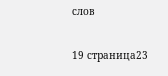слов

19 страница23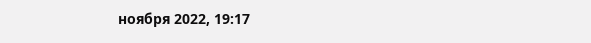ноября 2022, 19:17